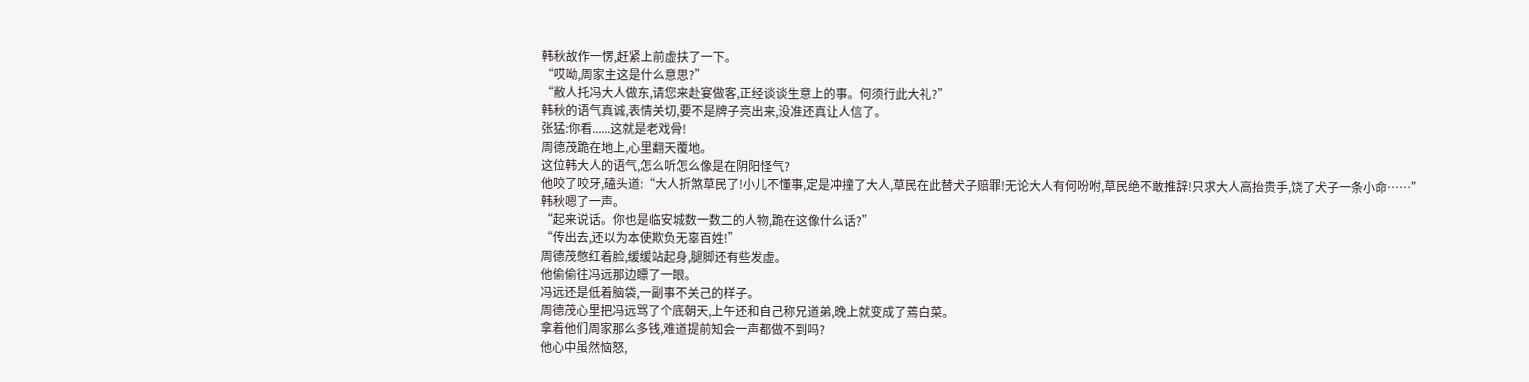韩秋故作一愣,赶紧上前虚扶了一下。
“哎呦,周家主这是什么意思?”
“敝人托冯大人做东,请您来赴宴做客,正经谈谈生意上的事。何须行此大礼?”
韩秋的语气真诚,表情关切,要不是牌子亮出来,没准还真让人信了。
张猛:你看......这就是老戏骨!
周德茂跪在地上,心里翻天覆地。
这位韩大人的语气,怎么听怎么像是在阴阳怪气?
他咬了咬牙,磕头道:“大人折煞草民了!小儿不懂事,定是冲撞了大人,草民在此替犬子赔罪!无论大人有何吩咐,草民绝不敢推辞!只求大人高抬贵手,饶了犬子一条小命……”
韩秋嗯了一声。
“起来说话。你也是临安城数一数二的人物,跪在这像什么话?”
“传出去,还以为本使欺负无辜百姓!”
周德茂憋红着脸,缓缓站起身,腿脚还有些发虚。
他偷偷往冯远那边瞟了一眼。
冯远还是低着脑袋,一副事不关己的样子。
周德茂心里把冯远骂了个底朝天,上午还和自己称兄道弟,晚上就变成了蔫白菜。
拿着他们周家那么多钱,难道提前知会一声都做不到吗?
他心中虽然恼怒,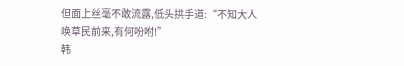但面上丝毫不敢流露,低头拱手道:“不知大人唤草民前来,有何吩咐!”
韩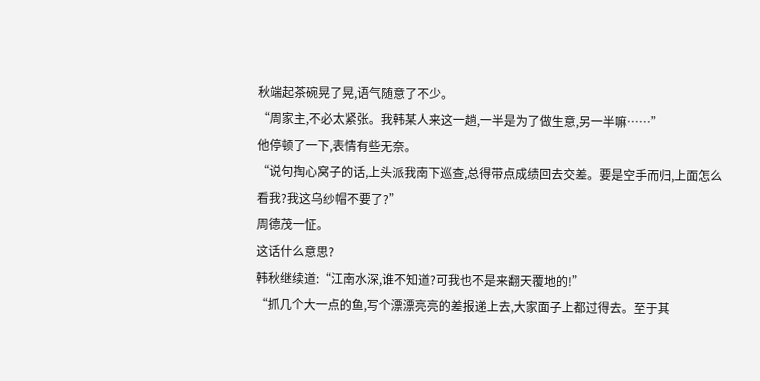秋端起茶碗晃了晃,语气随意了不少。
“周家主,不必太紧张。我韩某人来这一趟,一半是为了做生意,另一半嘛……”
他停顿了一下,表情有些无奈。
“说句掏心窝子的话,上头派我南下巡查,总得带点成绩回去交差。要是空手而归,上面怎么看我?我这乌纱帽不要了?”
周德茂一怔。
这话什么意思?
韩秋继续道:“江南水深,谁不知道?可我也不是来翻天覆地的!”
“抓几个大一点的鱼,写个漂漂亮亮的差报递上去,大家面子上都过得去。至于其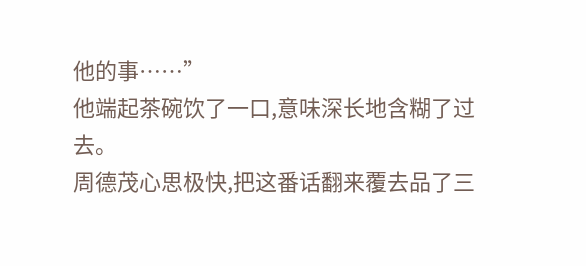他的事……”
他端起茶碗饮了一口,意味深长地含糊了过去。
周德茂心思极快,把这番话翻来覆去品了三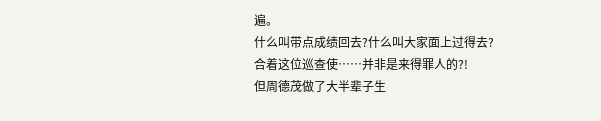遍。
什么叫带点成绩回去?什么叫大家面上过得去?
合着这位巡查使……并非是来得罪人的?!
但周德茂做了大半辈子生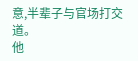意,半辈子与官场打交道。
他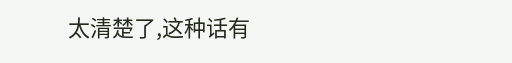太清楚了,这种话有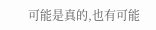可能是真的,也有可能